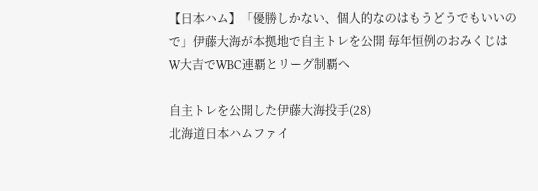【日本ハム】「優勝しかない、個人的なのはもうどうでもいいので」伊藤大海が本拠地で自主トレを公開 毎年恒例のおみくじはW大吉でWBC連覇とリーグ制覇へ

自主トレを公開した伊藤大海投手(28)
北海道日本ハムファイ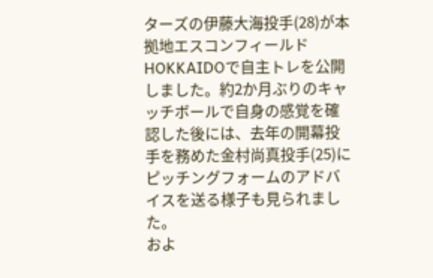ターズの伊藤大海投手(28)が本拠地エスコンフィールドHOKKAIDOで自主トレを公開しました。約2か月ぶりのキャッチボールで自身の感覚を確認した後には、去年の開幕投手を務めた金村尚真投手(25)にピッチングフォームのアドバイスを送る様子も見られました。
およ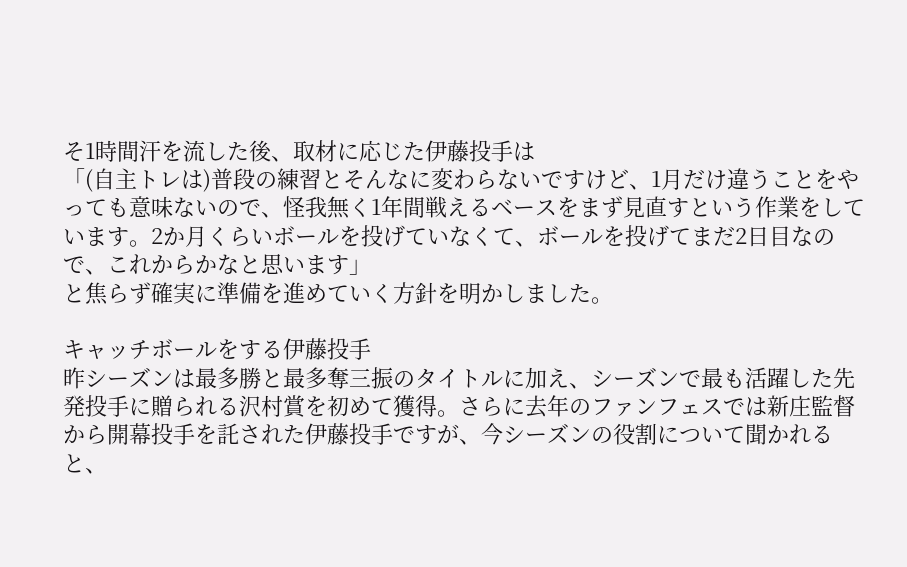そ1時間汗を流した後、取材に応じた伊藤投手は
「(自主トレは)普段の練習とそんなに変わらないですけど、1月だけ違うことをやっても意味ないので、怪我無く1年間戦えるベースをまず見直すという作業をしています。2か月くらいボールを投げていなくて、ボールを投げてまだ2日目なので、これからかなと思います」
と焦らず確実に準備を進めていく方針を明かしました。

キャッチボールをする伊藤投手
昨シーズンは最多勝と最多奪三振のタイトルに加え、シーズンで最も活躍した先発投手に贈られる沢村賞を初めて獲得。さらに去年のファンフェスでは新庄監督から開幕投手を託された伊藤投手ですが、今シーズンの役割について聞かれると、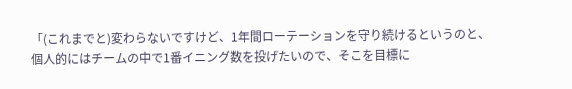「(これまでと)変わらないですけど、1年間ローテーションを守り続けるというのと、個人的にはチームの中で1番イニング数を投げたいので、そこを目標に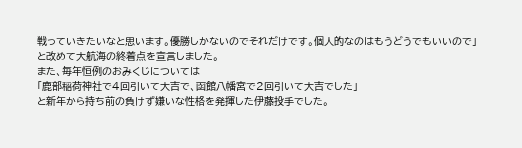戦っていきたいなと思います。優勝しかないのでそれだけです。個人的なのはもうどうでもいいので」
と改めて大航海の終着点を宣言しました。
また、毎年恒例のおみくじについては
「鹿部稲荷神社で4回引いて大吉で、函館八幡宮で2回引いて大吉でした」
と新年から持ち前の負けず嫌いな性格を発揮した伊藤投手でした。